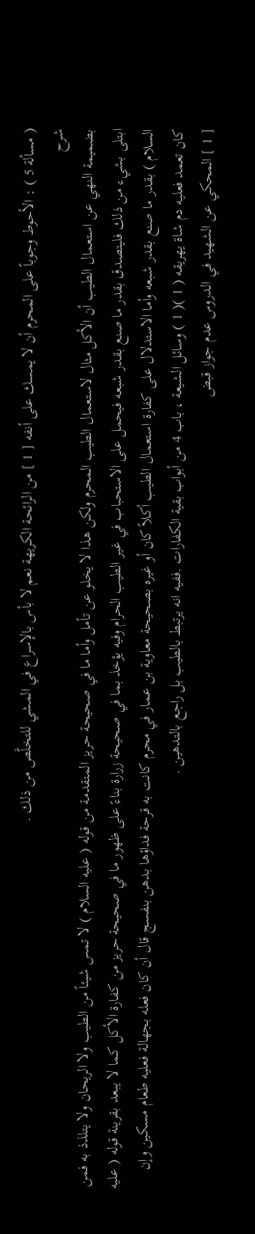( مسألة 5 ) : الأحوط وجوباً على المحرم أن لا يمسك على أنفه [ 1 ] من الرائحة الكريهة نعم لا بأس بالإسراع في المشي للتخلَّص من ذلك .
شرح
بضميمة النهي عن استعمال الطيب أن الأكل مثال لاستعمال الطيب المحرم ولكن هذا لا يخلو عن تأمل وأما ما في صحيحة حريز المتقدمة من قوله ( عليه السلام ) لا تمس شيئاً من الطيب ولا الريحان ولا يتلذذ به فمن ابتلى بشيء من ذلك فليتصدق بقدر ما صنع بقدر شبعه فيحمل على الاستحباب في غير الطيب الحرام وفيه يؤخذ بما في صحيحة زرارة بناءً على ظهور ما في صحيحة حريز من كفارة الأكل كما لا يبعد بقرينة قوله ( عليه السلام ) بقدر ما صنع بقدر شبعه وأما الاستدلال على كفارة استعمال الطيب أكلاً كان أو غيره بصحيحة معاوية بن عمار في محرم كانت به قرحة فداؤها بدهن بنفسج قال أن كان فعله بجهالة فعليه طعام مسكين وإن كان تعمد فعليه دم شاة يهريقه ( 1 )( 1 ) وسائل الشيعة ، باب 4 من أبواب بقية الكفارات .ففيه انه يرتبط بالطيب بل راجع بالتدهين .
[ 1 ] المحكي عن الشهيد في الدروس عدم جواز قبض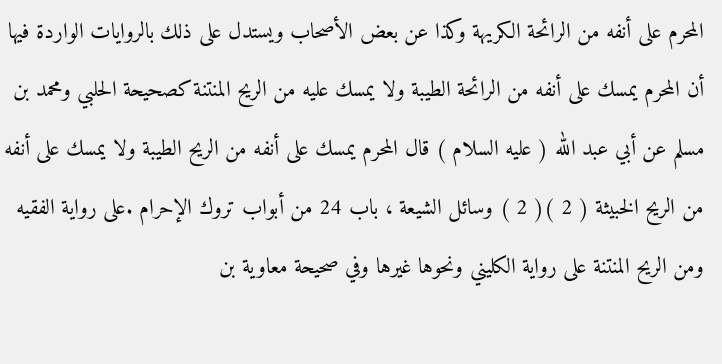المحرم على أنفه من الرائحة الكريهة وكذا عن بعض الأصحاب ويستدل على ذلك بالروايات الواردة فيها أن المحرم يمسك على أنفه من الرائحة الطيبة ولا يمسك عليه من الريح المنتنة كصحيحة الحلبي ومحمد بن مسلم عن أبي عبد الله ( عليه السلام ) قال المحرم يمسك على أنفه من الريح الطيبة ولا يمسك على أنفه من الريح الخبيثة ( 2 )( 2 ) وسائل الشيعة ، باب 24 من أبواب تروك الإحرام .على رواية الفقيه ومن الريح المنتنة على رواية الكليني ونحوها غيرها وفي صحيحة معاوية بن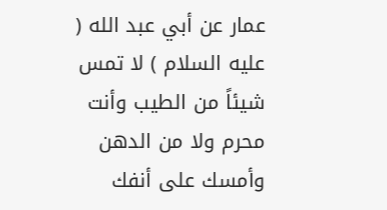عمار عن أبي عبد الله ( عليه السلام ) لا تمس شيئاً من الطيب وأنت محرم ولا من الدهن وأمسك على أنفك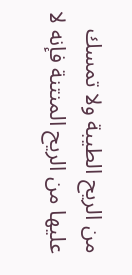من الريح الطيبة ولا تمسك عليها من الريح المنتنة فإنه لا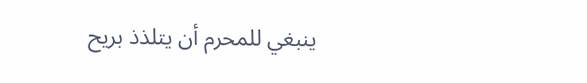ينبغي للمحرم أن يتلذذ بريح